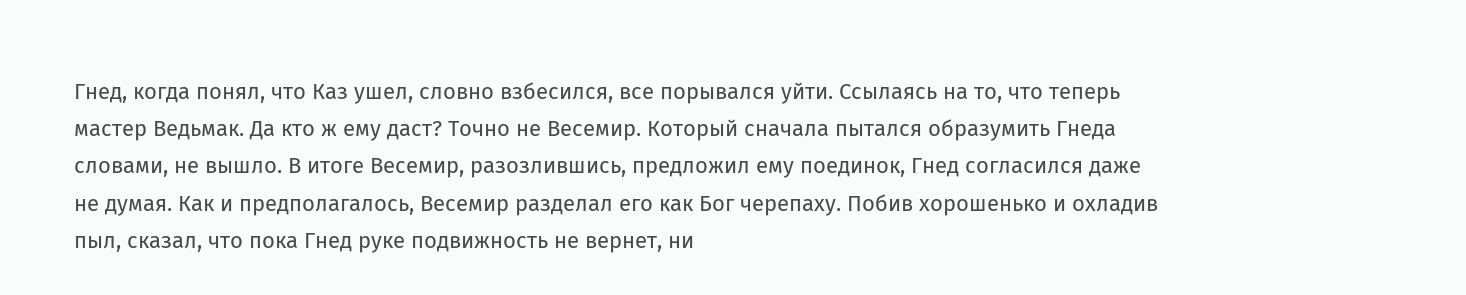Гнед, когда понял, что Каз ушел, словно взбесился, все порывался уйти. Ссылаясь на то, что теперь мастер Ведьмак. Да кто ж ему даст? Точно не Весемир. Который сначала пытался образумить Гнеда словами, не вышло. В итоге Весемир, разозлившись, предложил ему поединок, Гнед согласился даже не думая. Как и предполагалось, Весемир разделал его как Бог черепаху. Побив хорошенько и охладив пыл, сказал, что пока Гнед руке подвижность не вернет, ни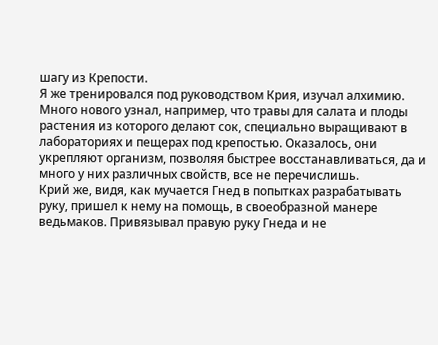шагу из Крепости.
Я же тренировался под руководством Крия, изучал алхимию. Много нового узнал, например, что травы для салата и плоды растения из которого делают сок, специально выращивают в лабораториях и пещерах под крепостью. Оказалось, они укрепляют организм, позволяя быстрее восстанавливаться, да и много у них различных свойств, все не перечислишь.
Крий же, видя, как мучается Гнед в попытках разрабатывать руку, пришел к нему на помощь, в своеобразной манере ведьмаков. Привязывал правую руку Гнеда и не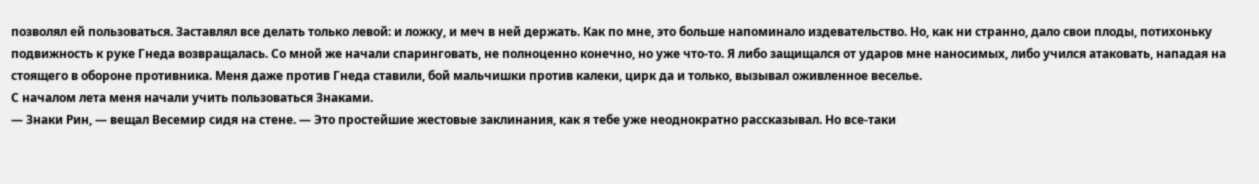позволял ей пользоваться. Заставлял все делать только левой: и ложку, и меч в ней держать. Как по мне, это больше напоминало издевательство. Но, как ни странно, дало свои плоды, потихоньку подвижность к руке Гнеда возвращалась. Со мной же начали спаринговать, не полноценно конечно, но уже что-то. Я либо защищался от ударов мне наносимых, либо учился атаковать, нападая на стоящего в обороне противника. Меня даже против Гнеда ставили, бой мальчишки против калеки, цирк да и только, вызывал оживленное веселье.
С началом лета меня начали учить пользоваться Знаками.
— Знаки Рин, — вещал Весемир сидя на стене. — Это простейшие жестовые заклинания, как я тебе уже неоднократно рассказывал. Но все-таки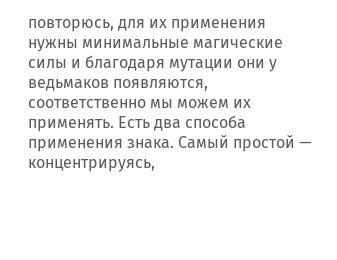повторюсь, для их применения нужны минимальные магические силы и благодаря мутации они у ведьмаков появляются, соответственно мы можем их применять. Есть два способа применения знака. Самый простой — концентрируясь,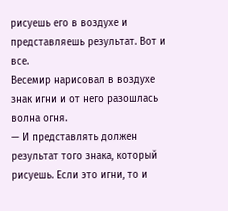рисуешь его в воздухе и представляешь результат. Вот и все.
Весемир нарисовал в воздухе знак игни и от него разошлась волна огня.
— И представлять должен результат того знака, который рисуешь. Если это игни, то и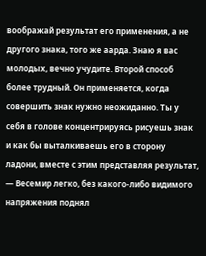воображай результат его применения, а не другого знака, того же аарда. Знаю я вас молодых, вечно учудите. Второй способ более трудный. Он применяется, когда совершить знак нужно неожиданно. Ты у себя в голове концентрируясь рисуешь знак и как бы выталкиваешь его в сторону ладони, вместе с этим представляя результат, — Весемир легко, без какого-либо видимого напряжения поднял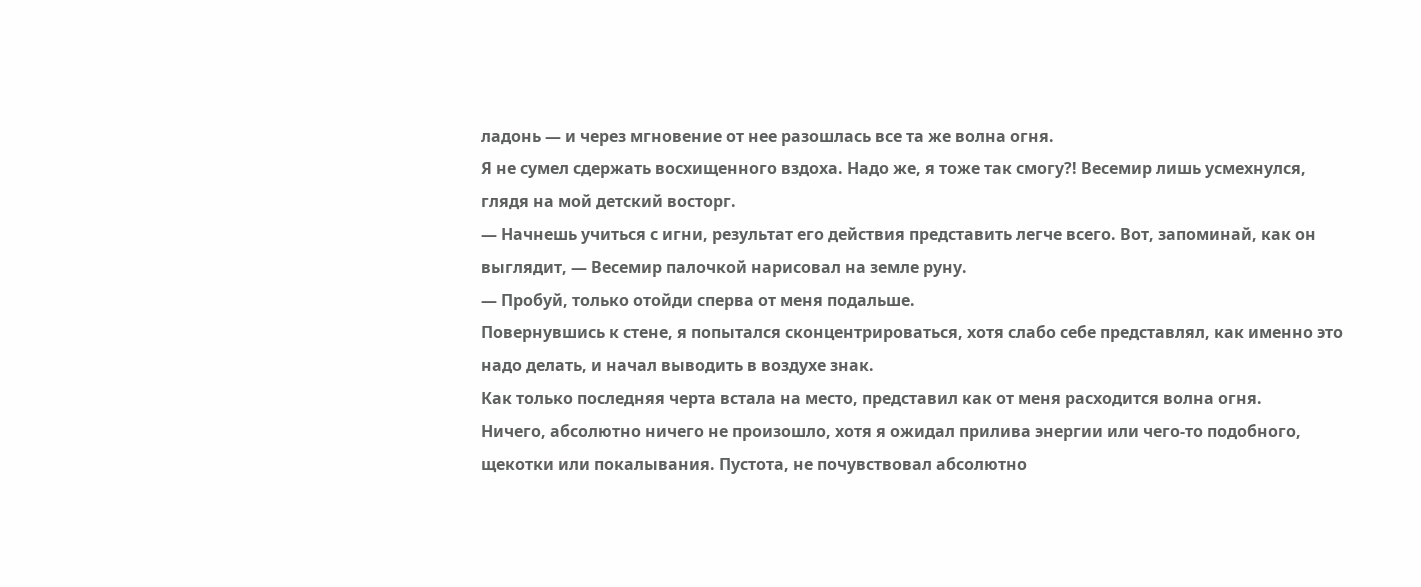ладонь — и через мгновение от нее разошлась все та же волна огня.
Я не сумел сдержать восхищенного вздоха. Надо же, я тоже так смогу?! Весемир лишь усмехнулся, глядя на мой детский восторг.
— Начнешь учиться с игни, результат его действия представить легче всего. Вот, запоминай, как он выглядит, — Весемир палочкой нарисовал на земле руну.
— Пробуй, только отойди сперва от меня подальше.
Повернувшись к стене, я попытался сконцентрироваться, хотя слабо себе представлял, как именно это надо делать, и начал выводить в воздухе знак.
Как только последняя черта встала на место, представил как от меня расходится волна огня.
Ничего, абсолютно ничего не произошло, хотя я ожидал прилива энергии или чего-то подобного, щекотки или покалывания. Пустота, не почувствовал абсолютно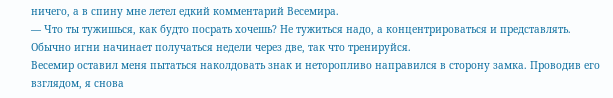ничего, а в спину мне летел едкий комментарий Весемира.
— Что ты тужишься, как будто посрать хочешь? Не тужиться надо, а концентрироваться и представлять. Обычно игни начинает получаться недели через две, так что тренируйся.
Весемир оставил меня пытаться наколдовать знак и неторопливо направился в сторону замка. Проводив его взглядом, я снова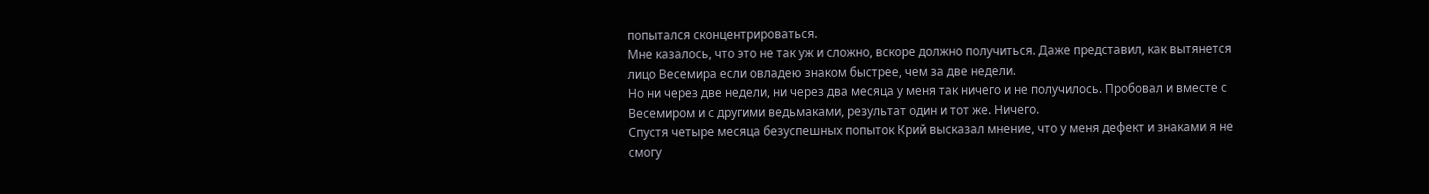попытался сконцентрироваться.
Мне казалось, что это не так уж и сложно, вскоре должно получиться. Даже представил, как вытянется лицо Весемира если овладею знаком быстрее, чем за две недели.
Но ни через две недели, ни через два месяца у меня так ничего и не получилось. Пробовал и вместе с Весемиром и с другими ведьмаками, результат один и тот же. Ничего.
Спустя четыре месяца безуспешных попыток Крий высказал мнение, что у меня дефект и знаками я не смогу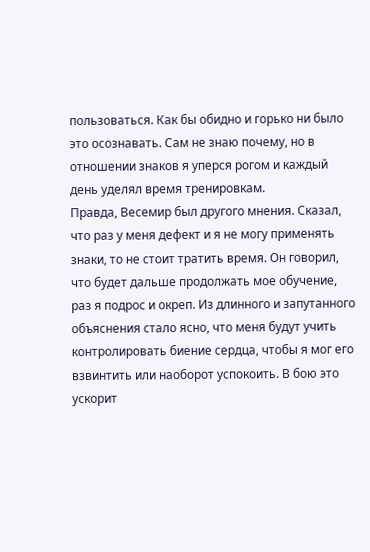пользоваться. Как бы обидно и горько ни было это осознавать. Сам не знаю почему, но в отношении знаков я уперся рогом и каждый день уделял время тренировкам.
Правда, Весемир был другого мнения. Сказал, что раз у меня дефект и я не могу применять знаки, то не стоит тратить время. Он говорил, что будет дальше продолжать мое обучение, раз я подрос и окреп. Из длинного и запутанного объяснения стало ясно, что меня будут учить контролировать биение сердца, чтобы я мог его взвинтить или наоборот успокоить. В бою это ускорит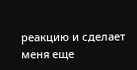реакцию и сделает меня еще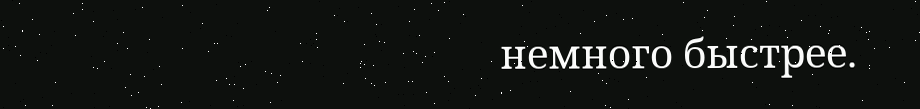немного быстрее.